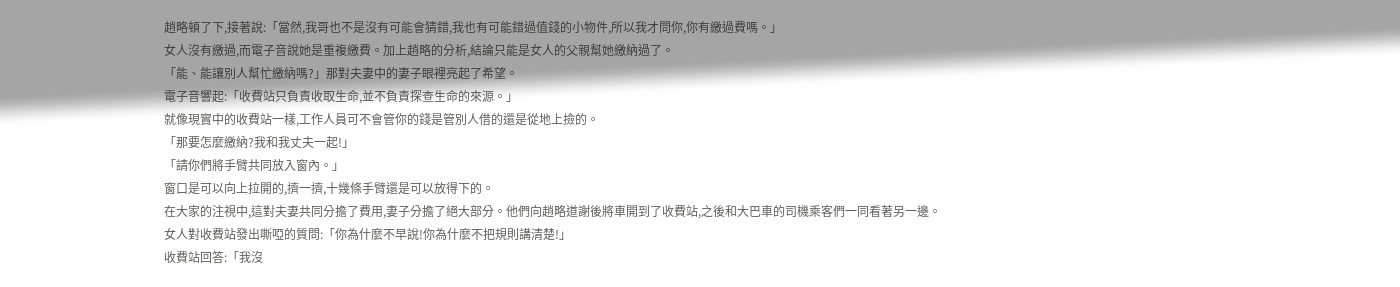趙略頓了下,接著說:「當然,我哥也不是沒有可能會猜錯,我也有可能錯過值錢的小物件,所以我才問你,你有繳過費嗎。」
女人沒有繳過,而電子音說她是重複繳費。加上趙略的分析,結論只能是女人的父親幫她繳納過了。
「能、能讓別人幫忙繳納嗎?」那對夫妻中的妻子眼裡亮起了希望。
電子音響起:「收費站只負責收取生命,並不負責探查生命的來源。」
就像現實中的收費站一樣,工作人員可不會管你的錢是管別人借的還是從地上撿的。
「那要怎麼繳納?我和我丈夫一起!」
「請你們將手臂共同放入窗內。」
窗口是可以向上拉開的,擠一擠,十幾條手臂還是可以放得下的。
在大家的注視中,這對夫妻共同分擔了費用,妻子分擔了絕大部分。他們向趙略道謝後將車開到了收費站,之後和大巴車的司機乘客們一同看著另一邊。
女人對收費站發出嘶啞的質問:「你為什麼不早說!你為什麼不把規則講清楚!」
收費站回答:「我沒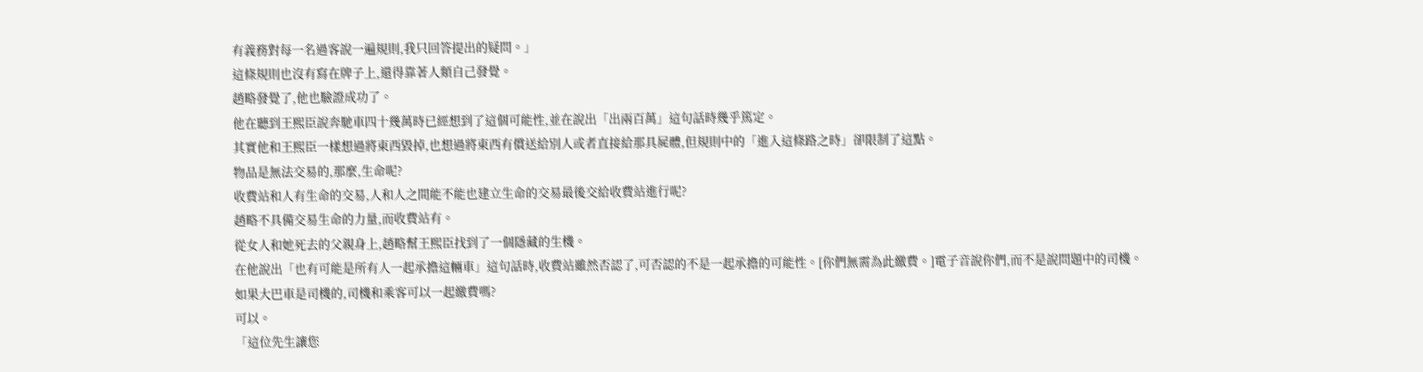有義務對每一名過客說一遍規則,我只回答提出的疑問。」
這條規則也沒有寫在牌子上,還得靠著人類自己發覺。
趙略發覺了,他也驗證成功了。
他在聽到王熙臣說奔馳車四十幾萬時已經想到了這個可能性,並在說出「出兩百萬」這句話時幾乎篤定。
其實他和王熙臣一樣想過將東西毀掉,也想過將東西有償送給別人或者直接給那具屍體,但規則中的「進入這條路之時」卻限制了這點。
物品是無法交易的,那麼,生命呢?
收費站和人有生命的交易,人和人之間能不能也建立生命的交易最後交給收費站進行呢?
趙略不具備交易生命的力量,而收費站有。
從女人和她死去的父親身上,趙略幫王熙臣找到了一個隱藏的生機。
在他說出「也有可能是所有人一起承擔這輛車」這句話時,收費站雖然否認了,可否認的不是一起承擔的可能性。[你們無需為此繳費。]電子音說你們,而不是說問題中的司機。
如果大巴車是司機的,司機和乘客可以一起繳費嗎?
可以。
「這位先生讓您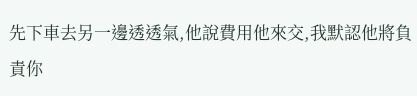先下車去另一邊透透氣,他說費用他來交,我默認他將負責你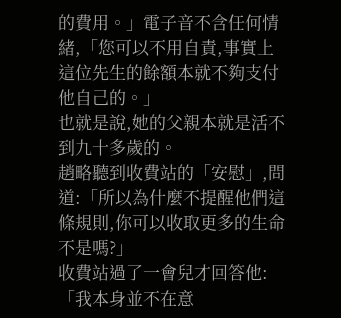的費用。」電子音不含任何情緒,「您可以不用自責,事實上這位先生的餘額本就不夠支付他自己的。」
也就是說,她的父親本就是活不到九十多歲的。
趙略聽到收費站的「安慰」,問道:「所以為什麼不提醒他們這條規則,你可以收取更多的生命不是嗎?」
收費站過了一會兒才回答他:「我本身並不在意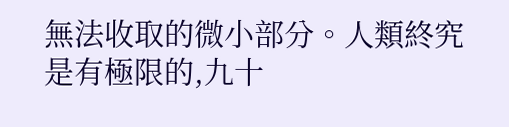無法收取的微小部分。人類終究是有極限的,九十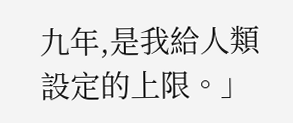九年,是我給人類設定的上限。」